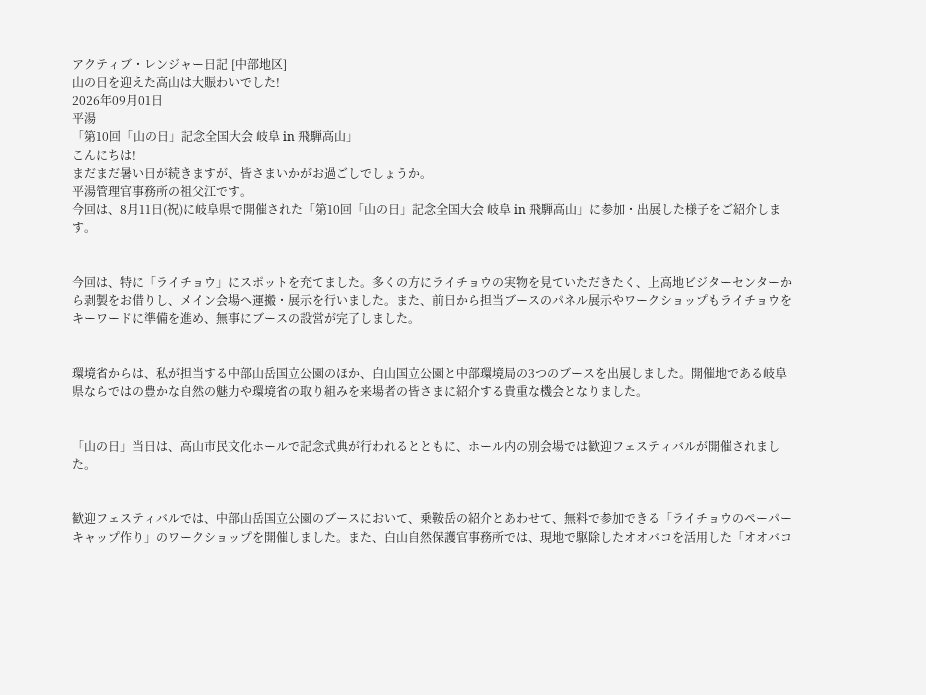アクティブ・レンジャー日記 [中部地区]
山の日を迎えた高山は大賑わいでした!
2026年09月01日
平湯
「第10回「山の日」記念全国大会 岐阜 in 飛騨高山」
こんにちは!
まだまだ暑い日が続きますが、皆さまいかがお過ごしでしょうか。
平湯管理官事務所の祖父江です。
今回は、8月11日(祝)に岐阜県で開催された「第10回「山の日」記念全国大会 岐阜 in 飛騨高山」に参加・出展した様子をご紹介します。


今回は、特に「ライチョウ」にスポットを充てました。多くの方にライチョウの実物を見ていただきたく、上高地ビジターセンターから剥製をお借りし、メイン会場へ運搬・展示を行いました。また、前日から担当ブースのパネル展示やワークショップもライチョウをキーワードに準備を進め、無事にブースの設営が完了しました。


環境省からは、私が担当する中部山岳国立公園のほか、白山国立公園と中部環境局の3つのブースを出展しました。開催地である岐阜県ならではの豊かな自然の魅力や環境省の取り組みを来場者の皆さまに紹介する貴重な機会となりました。


「山の日」当日は、高山市民文化ホールで記念式典が行われるとともに、ホール内の別会場では歓迎フェスティバルが開催されました。


歓迎フェスティバルでは、中部山岳国立公園のブースにおいて、乗鞍岳の紹介とあわせて、無料で参加できる「ライチョウのペーパーキャップ作り」のワークショップを開催しました。また、白山自然保護官事務所では、現地で駆除したオオバコを活用した「オオバコ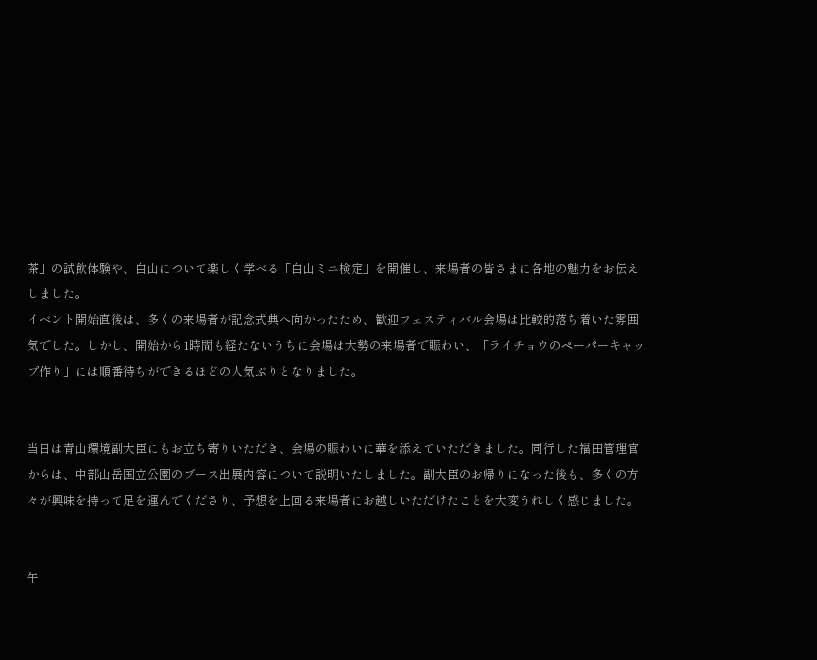茶」の試飲体験や、白山について楽しく学べる「白山ミニ検定」を開催し、来場者の皆さまに各地の魅力をお伝えしました。
イベント開始直後は、多くの来場者が記念式典へ向かったため、歓迎フェスティバル会場は比較的落ち着いた雰囲気でした。しかし、開始から1時間も経たないうちに会場は大勢の来場者で賑わい、「ライチョウのペーパーキャップ作り」には順番待ちができるほどの人気ぶりとなりました。


当日は青山環境副大臣にもお立ち寄りいただき、会場の賑わいに華を添えていただきました。同行した福田管理官からは、中部山岳国立公園のブース出展内容について説明いたしました。副大臣のお帰りになった後も、多くの方々が興味を持って足を運んでくださり、予想を上回る来場者にお越しいただけたことを大変うれしく感じました。


午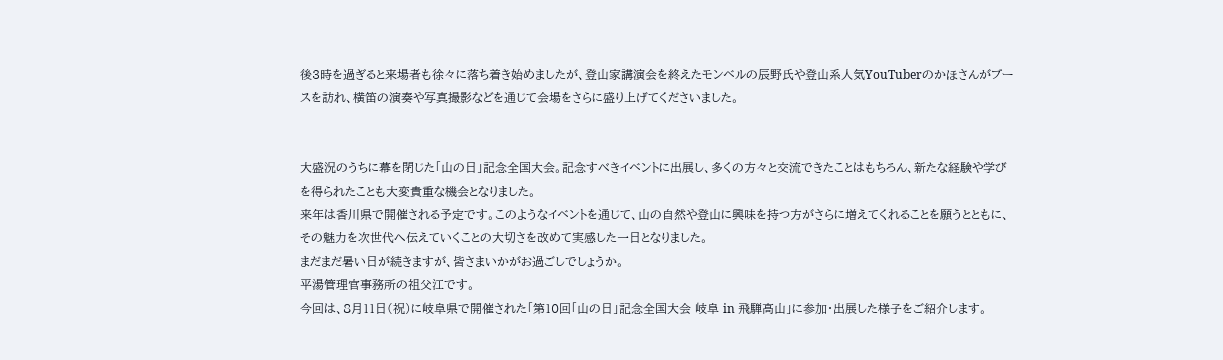後3時を過ぎると来場者も徐々に落ち着き始めましたが、登山家講演会を終えたモンベルの辰野氏や登山系人気YouTuberのかほさんがブースを訪れ、横笛の演奏や写真撮影などを通じて会場をさらに盛り上げてくださいました。


大盛況のうちに幕を閉じた「山の日」記念全国大会。記念すべきイベントに出展し、多くの方々と交流できたことはもちろん、新たな経験や学びを得られたことも大変貴重な機会となりました。
来年は香川県で開催される予定です。このようなイベントを通じて、山の自然や登山に興味を持つ方がさらに増えてくれることを願うとともに、その魅力を次世代へ伝えていくことの大切さを改めて実感した一日となりました。
まだまだ暑い日が続きますが、皆さまいかがお過ごしでしょうか。
平湯管理官事務所の祖父江です。
今回は、8月11日(祝)に岐阜県で開催された「第10回「山の日」記念全国大会 岐阜 in 飛騨高山」に参加・出展した様子をご紹介します。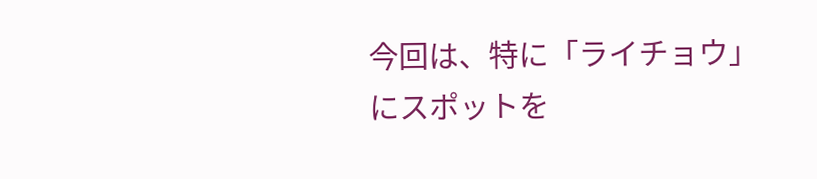今回は、特に「ライチョウ」にスポットを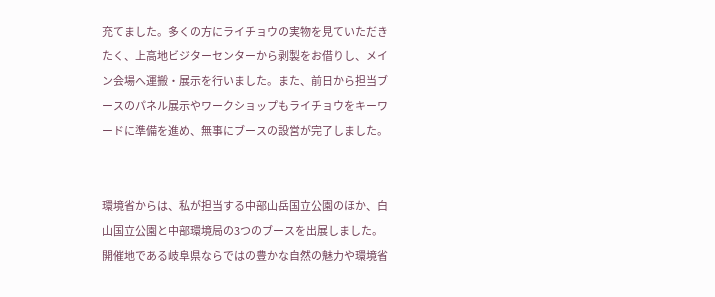充てました。多くの方にライチョウの実物を見ていただきたく、上高地ビジターセンターから剥製をお借りし、メイン会場へ運搬・展示を行いました。また、前日から担当ブースのパネル展示やワークショップもライチョウをキーワードに準備を進め、無事にブースの設営が完了しました。


環境省からは、私が担当する中部山岳国立公園のほか、白山国立公園と中部環境局の3つのブースを出展しました。開催地である岐阜県ならではの豊かな自然の魅力や環境省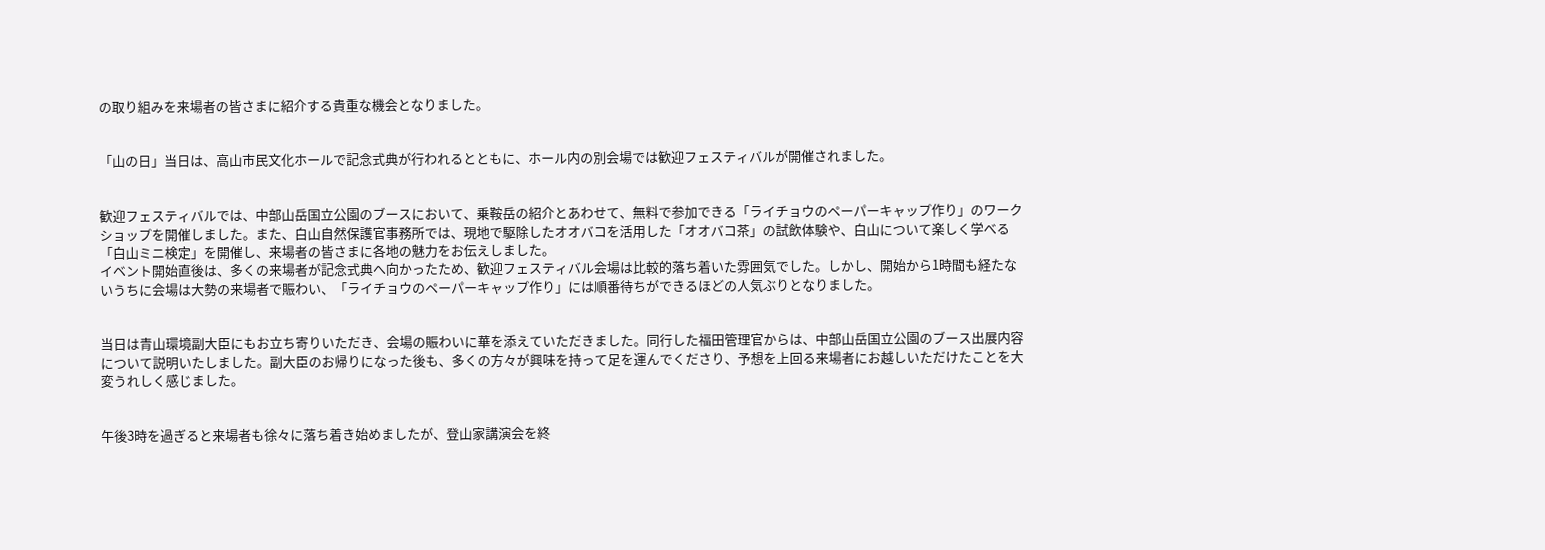の取り組みを来場者の皆さまに紹介する貴重な機会となりました。


「山の日」当日は、高山市民文化ホールで記念式典が行われるとともに、ホール内の別会場では歓迎フェスティバルが開催されました。


歓迎フェスティバルでは、中部山岳国立公園のブースにおいて、乗鞍岳の紹介とあわせて、無料で参加できる「ライチョウのペーパーキャップ作り」のワークショップを開催しました。また、白山自然保護官事務所では、現地で駆除したオオバコを活用した「オオバコ茶」の試飲体験や、白山について楽しく学べる「白山ミニ検定」を開催し、来場者の皆さまに各地の魅力をお伝えしました。
イベント開始直後は、多くの来場者が記念式典へ向かったため、歓迎フェスティバル会場は比較的落ち着いた雰囲気でした。しかし、開始から1時間も経たないうちに会場は大勢の来場者で賑わい、「ライチョウのペーパーキャップ作り」には順番待ちができるほどの人気ぶりとなりました。


当日は青山環境副大臣にもお立ち寄りいただき、会場の賑わいに華を添えていただきました。同行した福田管理官からは、中部山岳国立公園のブース出展内容について説明いたしました。副大臣のお帰りになった後も、多くの方々が興味を持って足を運んでくださり、予想を上回る来場者にお越しいただけたことを大変うれしく感じました。


午後3時を過ぎると来場者も徐々に落ち着き始めましたが、登山家講演会を終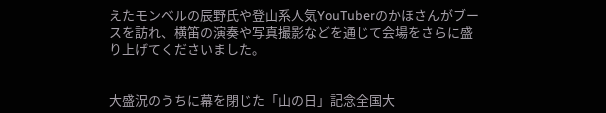えたモンベルの辰野氏や登山系人気YouTuberのかほさんがブースを訪れ、横笛の演奏や写真撮影などを通じて会場をさらに盛り上げてくださいました。


大盛況のうちに幕を閉じた「山の日」記念全国大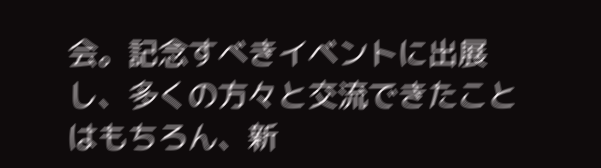会。記念すべきイベントに出展し、多くの方々と交流できたことはもちろん、新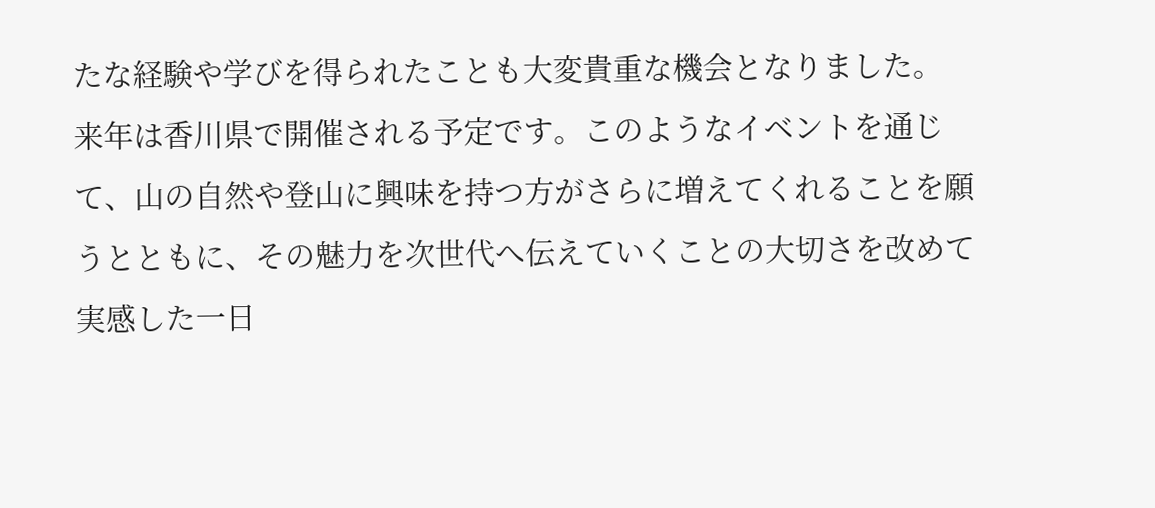たな経験や学びを得られたことも大変貴重な機会となりました。
来年は香川県で開催される予定です。このようなイベントを通じて、山の自然や登山に興味を持つ方がさらに増えてくれることを願うとともに、その魅力を次世代へ伝えていくことの大切さを改めて実感した一日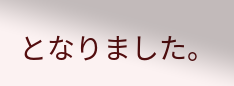となりました。